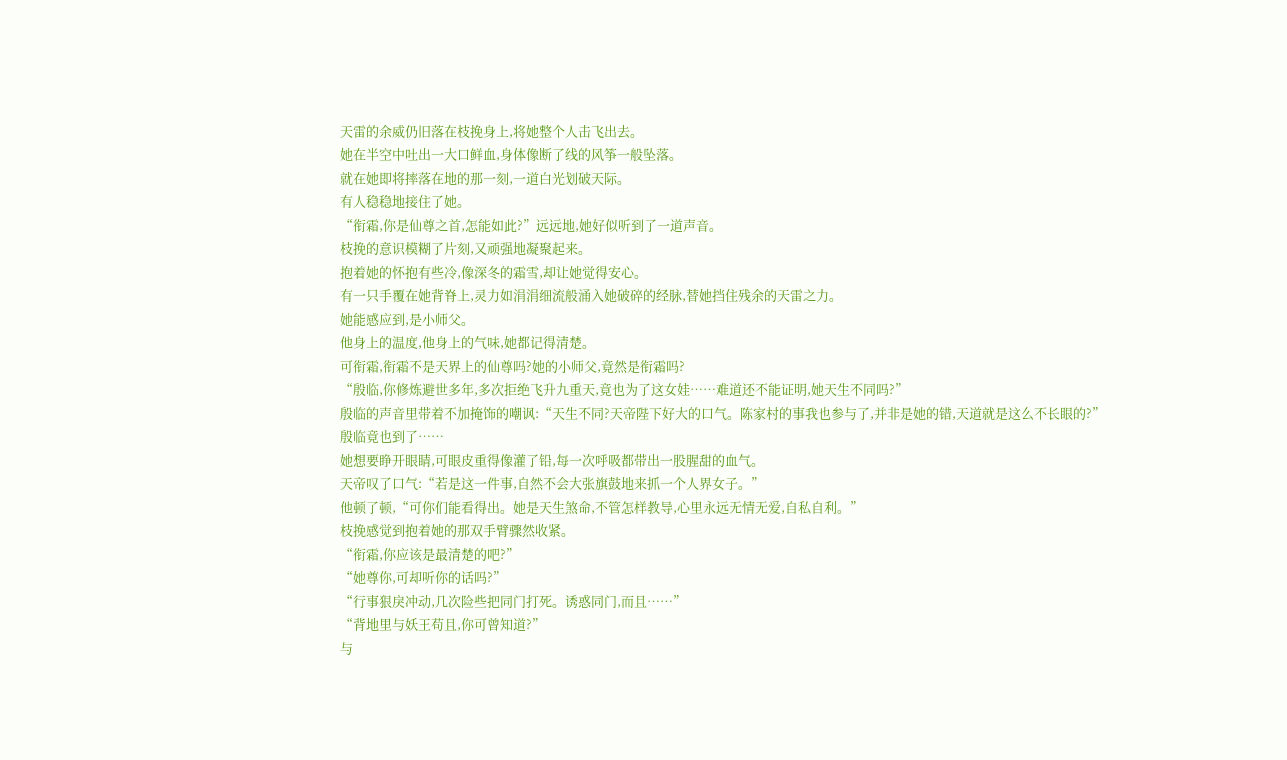天雷的余威仍旧落在枝挽身上,将她整个人击飞出去。
她在半空中吐出一大口鲜血,身体像断了线的风筝一般坠落。
就在她即将摔落在地的那一刻,一道白光划破天际。
有人稳稳地接住了她。
“衔霜,你是仙尊之首,怎能如此?”远远地,她好似听到了一道声音。
枝挽的意识模糊了片刻,又顽强地凝聚起来。
抱着她的怀抱有些冷,像深冬的霜雪,却让她觉得安心。
有一只手覆在她背脊上,灵力如涓涓细流般涌入她破碎的经脉,替她挡住残余的天雷之力。
她能感应到,是小师父。
他身上的温度,他身上的气味,她都记得清楚。
可衔霜,衔霜不是天界上的仙尊吗?她的小师父,竟然是衔霜吗?
“殷临,你修炼避世多年,多次拒绝飞升九重天,竟也为了这女娃……难道还不能证明,她天生不同吗?”
殷临的声音里带着不加掩饰的嘲讽:“天生不同?天帝陛下好大的口气。陈家村的事我也参与了,并非是她的错,天道就是这么不长眼的?”
殷临竟也到了……
她想要睁开眼睛,可眼皮重得像灌了铅,每一次呼吸都带出一股腥甜的血气。
天帝叹了口气:“若是这一件事,自然不会大张旗鼓地来抓一个人界女子。”
他顿了顿,“可你们能看得出。她是天生煞命,不管怎样教导,心里永远无情无爱,自私自利。”
枝挽感觉到抱着她的那双手臂骤然收紧。
“衔霜,你应该是最清楚的吧?”
“她尊你,可却听你的话吗?”
“行事狠戾冲动,几次险些把同门打死。诱惑同门,而且……”
“背地里与妖王苟且,你可曾知道?”
与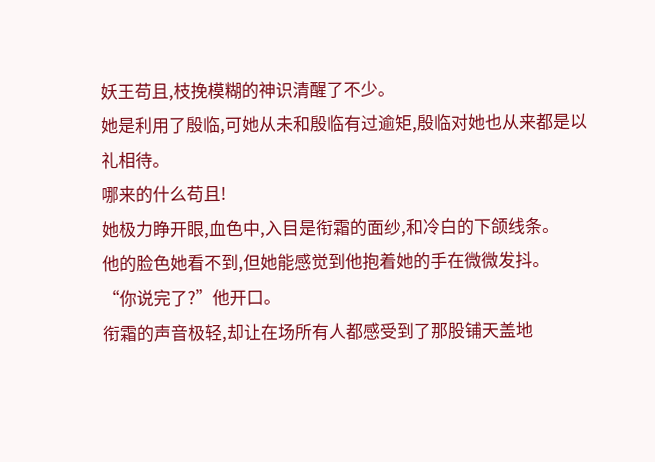妖王苟且,枝挽模糊的神识清醒了不少。
她是利用了殷临,可她从未和殷临有过逾矩,殷临对她也从来都是以礼相待。
哪来的什么苟且!
她极力睁开眼,血色中,入目是衔霜的面纱,和冷白的下颌线条。
他的脸色她看不到,但她能感觉到他抱着她的手在微微发抖。
“你说完了?”他开口。
衔霜的声音极轻,却让在场所有人都感受到了那股铺天盖地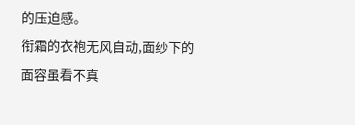的压迫感。
衔霜的衣袍无风自动,面纱下的面容虽看不真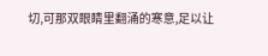切,可那双眼睛里翻涌的寒意,足以让